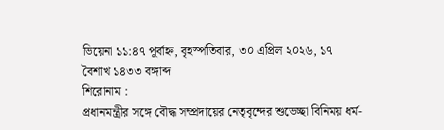ভিয়েনা ১১:৪৭ পূর্বাহ্ন, বৃহস্পতিবার, ৩০ এপ্রিল ২০২৬, ১৭ বৈশাখ ১৪৩৩ বঙ্গাব্দ
শিরোনাম :
প্রধানমন্ত্রীর সঙ্গে বৌদ্ধ সম্প্রদায়ের নেতৃবৃন্দের শুভেচ্ছা বিনিময় ধর্ম-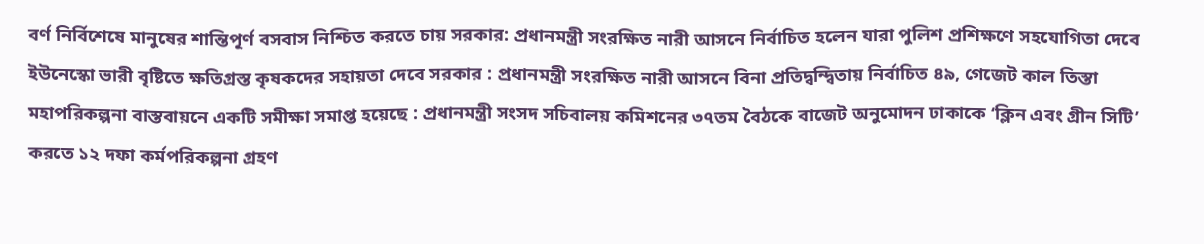বর্ণ নির্বিশেষে মানুষের শান্তিপূর্ণ বসবাস নিশ্চিত করতে চায় সরকার: প্রধানমন্ত্রী সংরক্ষিত নারী আসনে নির্বাচিত হলেন যারা পুলিশ প্রশিক্ষণে সহযোগিতা দেবে ইউনেস্কো ভারী বৃষ্টিতে ক্ষতিগ্রস্ত কৃষকদের সহায়তা দেবে সরকার : প্রধানমন্ত্রী সংরক্ষিত নারী আসনে বিনা প্রতিদ্বন্দ্বিতায় নির্বাচিত ৪৯, গেজেট কাল তিস্তা মহাপরিকল্পনা বাস্তবায়নে একটি সমীক্ষা সমাপ্ত হয়েছে : প্রধানমন্ত্রী সংসদ সচিবালয় কমিশনের ৩৭তম বৈঠকে বাজেট অনুমোদন ঢাকাকে ‘ক্লিন এবং গ্রীন সিটি’ করতে ১২ দফা কর্মপরিকল্পনা গ্রহণ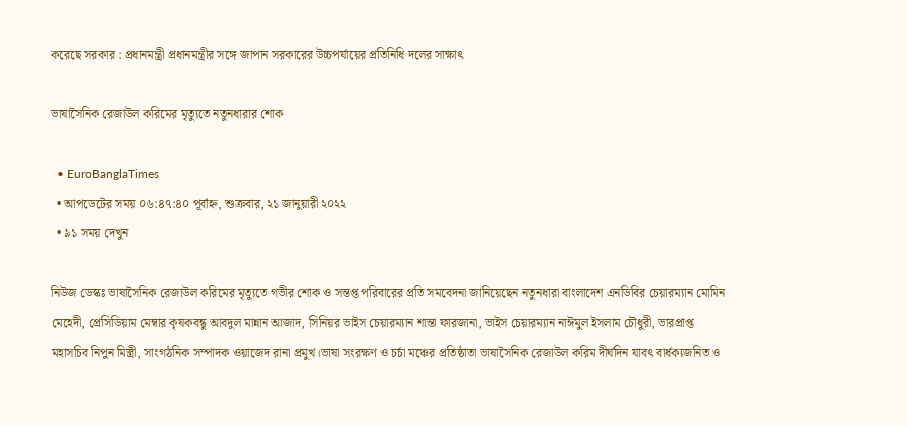করেছে সরকার : প্রধানমন্ত্রী প্রধানমন্ত্রীর সঙ্গে জাপান সরকারের উচ্চপর্যায়ের প্রতিনিধি দলের সাক্ষাৎ

ভাষাসৈনিক রেজাউল করিমের মৃত্যুতে নতুনধারার শোক

  • EuroBanglaTimes
  • আপডেটের সময় ০৬:৪৭:৪০ পূর্বাহ্ন, শুক্রবার, ২১ জানুয়ারী ২০২২
  • ৯১ সময় দেখুন

নিউজ ডেস্কঃ ভাষাসৈনিক রেজাউল করিমের মৃত্যুতে গভীর শোক ও সন্তপ্ত পরিবারের প্রতি সমবেদনা জানিয়েছেন নতুনধারা বাংলাদেশ এনডিবির চেয়ারম্যান মোমিন মেহেদী, প্রেসিডিয়াম মেম্বার কৃষকবন্ধু আবদুল মান্নান আজাদ, সিনিয়র ভাইস চেয়ারম্যান শান্তা ফারজানা, ভাইস চেয়ারম্যান নাঈমুল ইসলাম চৌধুরী, ভারপ্রাপ্ত মহাসচিব নিপুন মিস্ত্রী, সাংগঠনিক সম্পাদক ওয়াজেদ রানা প্রমুখ।ভাষা সংরক্ষণ ও চর্চা মঞ্চের প্রতিষ্ঠাতা ভাষাসৈনিক রেজাউল করিম দীর্ঘদিন যাবৎ বার্ধক্যজনিত ও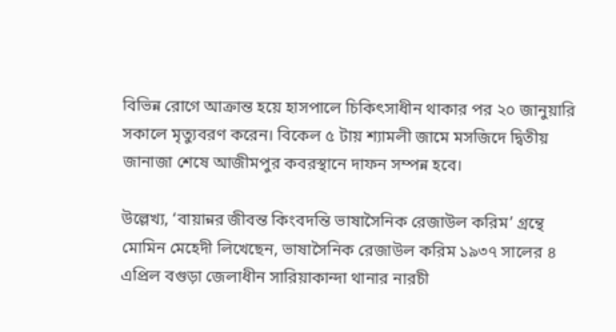বিভিন্ন রোগে আক্রান্ত হয়ে হাসপালে চিকিৎসাধীন থাকার পর ২০ জানুয়ারি সকালে মৃত্যুবরণ করেন। বিকেল ৫ টায় শ্যামলী জামে মসজিদে দ্বিতীয় জানাজা শেষে আজীমপুর কবরস্থানে দাফন সম্পন্ন হবে।

উল্লেখ্য, ‘বায়ান্নর জীবন্ত কিংবদন্তি ভাষাসৈনিক রেজাউল করিম’ গ্রন্থে মোমিন মেহেদী লিখেছেন, ভাষাসৈনিক রেজাউল করিম ১৯৩৭ সালের ৪ এপ্রিল বগুড়া জেলাধীন সারিয়াকান্দা থানার নারচী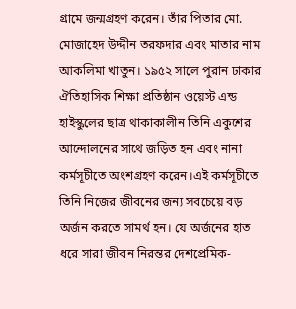গ্রামে জন্মগ্রহণ করেন। তাঁর পিতার মো. মোজাহেদ উদ্দীন তরফদার এবং মাতার নাম আকলিমা খাতুন। ১৯৫২ সালে পুরান ঢাকার ঐতিহাসিক শিক্ষা প্রতিষ্ঠান ওয়েস্ট এন্ড হাইস্কুলের ছাত্র থাকাকালীন তিনি একুশের আন্দোলনের সাথে জড়িত হন এবং নানা কর্মসূচীতে অংশগ্রহণ করেন।এই কর্মসূচীতে তিনি নিজের জীবনের জন্য সবচেয়ে বড় অর্জন করতে সামর্থ হন। যে অর্জনের হাত ধরে সারা জীবন নিরন্তর দেশপ্রেমিক-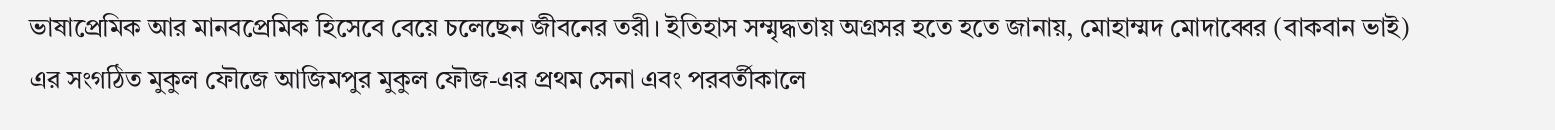ভাষাপ্রেমিক আর মানবপ্রেমিক হিসেবে বেয়ে চলেছেন জীবনের তরী। ইতিহাস সম্মৃদ্ধতায় অগ্রসর হতে হতে জানায়, মোহাম্মদ মোদাব্বের (বাকবান ভাই) এর সংগঠিত মুকুল ফৌজে আজিমপুর মুকুল ফৌজ-এর প্রথম সেনা এবং পরবর্তীকালে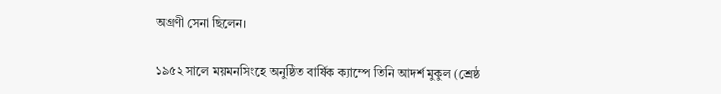অগ্রণী সেনা ছিলেন।

১৯৫২ সালে ময়মনসিংহে অনুষ্ঠিত বার্ষিক ক্যাম্পে তিনি আদর্শ মুকুল (শ্রেষ্ঠ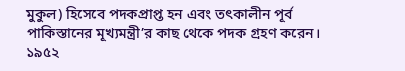মুকুল) হিসেবে পদকপ্রাপ্ত হন এবং তৎকালীন পূর্ব পাকিস্তানের মূখ্যমন্ত্রী’র কাছ থেকে পদক গ্রহণ করেন। ১৯৫২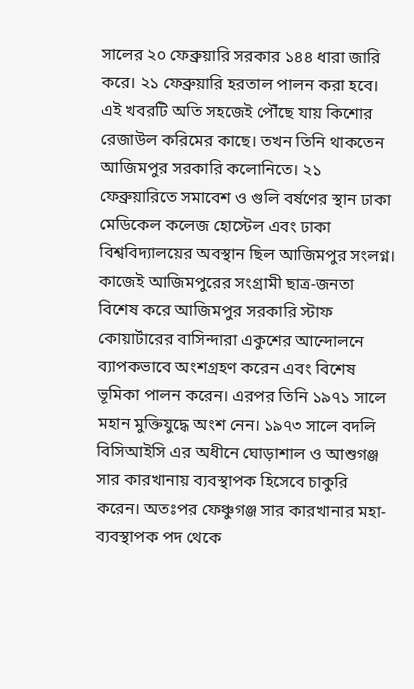সালের ২০ ফেব্রুয়ারি সরকার ১৪৪ ধারা জারি করে। ২১ ফেব্রুয়ারি হরতাল পালন করা হবে। এই খবরটি অতি সহজেই পৌঁছে যায় কিশোর রেজাউল করিমের কাছে। তখন তিনি থাকতেন আজিমপুর সরকারি কলোনিতে। ২১ ফেব্রুয়ারিতে সমাবেশ ও গুলি বর্ষণের স্থান ঢাকা মেডিকেল কলেজ হোস্টেল এবং ঢাকা বিশ্ববিদ্যালয়ের অবস্থান ছিল আজিমপুর সংলগ্ন। কাজেই আজিমপুরের সংগ্রামী ছাত্র-জনতা বিশেষ করে আজিমপুর সরকারি স্টাফ কোয়ার্টারের বাসিন্দারা একুশের আন্দোলনে ব্যাপকভাবে অংশগ্রহণ করেন এবং বিশেষ ভূমিকা পালন করেন। এরপর তিনি ১৯৭১ সালে মহান মুক্তিযুদ্ধে অংশ নেন। ১৯৭৩ সালে বদলি বিসিআইসি এর অধীনে ঘোড়াশাল ও আশুগঞ্জ সার কারখানায় ব্যবস্থাপক হিসেবে চাকুরি করেন। অতঃপর ফেঞ্চুগঞ্জ সার কারখানার মহা-ব্যবস্থাপক পদ থেকে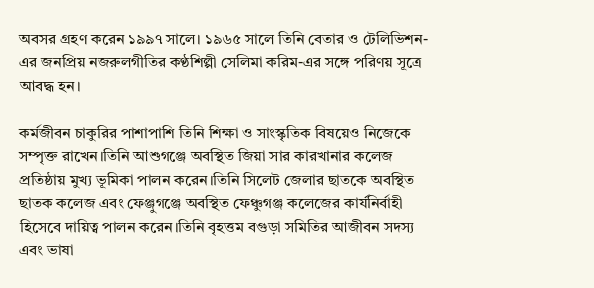অবসর গ্রহণ করেন ১৯৯৭ সালে। ১৯৬৫ সালে তিনি বেতার ও টেলিভিশন-এর জনপ্রিয় নজরুলগীতির কণ্ঠশিল্পী সেলিমা করিম-এর সঙ্গে পরিণয় সূত্রে আবদ্ধ হন।

কর্মজীবন চাকুরির পাশাপাশি তিনি শিক্ষা ও সাংস্কৃতিক বিষয়েও নিজেকে সম্পৃক্ত রাখেন।তিনি আশুগঞ্জে অবস্থিত জিয়া সার কারখানার কলেজ প্রতিষ্ঠায় মুখ্য ভূমিকা পালন করেন।তিনি সিলেট জেলার ছাতকে অবস্থিত ছাতক কলেজ এবং ফেঞ্জুগঞ্জে অবস্থিত ফেঞ্চুগঞ্জ কলেজের কার্যনির্বাহী হিসেবে দায়িত্ব পালন করেন।তিনি বৃহত্তম বগুড়া সমিতির আজীবন সদস্য এবং ভাষা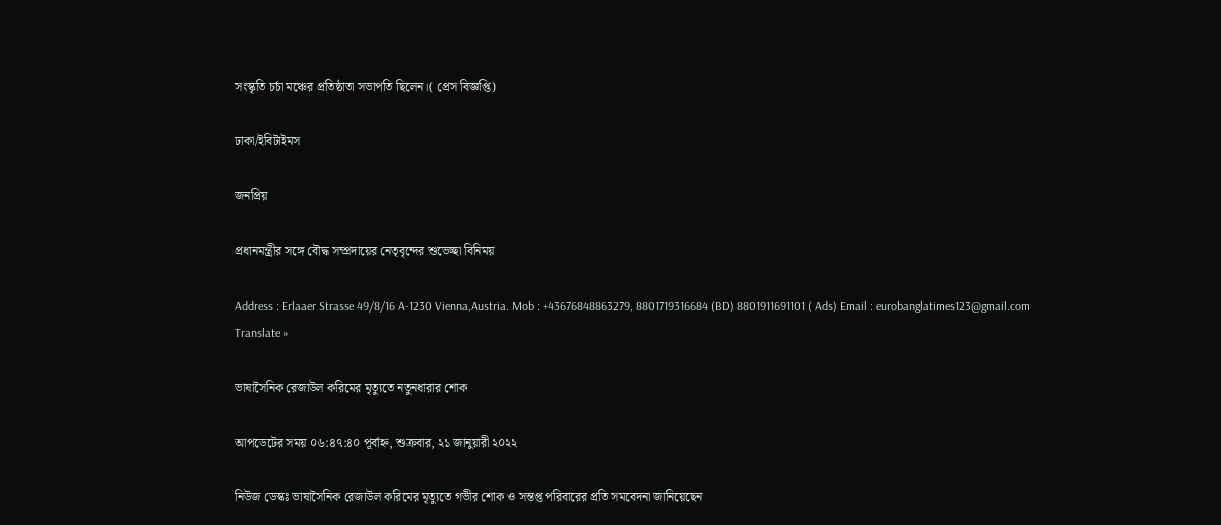সংস্কৃতি চর্চা মঞ্চের প্রতিষ্ঠাতা সভাপতি ছিলেন।( প্রেস বিজ্ঞপ্তি)

ঢাকা/ইবিটাইমস

জনপ্রিয়

প্রধানমন্ত্রীর সঙ্গে বৌদ্ধ সম্প্রদায়ের নেতৃবৃন্দের শুভেচ্ছা বিনিময়

Address : Erlaaer Strasse 49/8/16 A-1230 Vienna,Austria. Mob : +43676848863279, 8801719316684 (BD) 8801911691101 ( Ads) Email : eurobanglatimes123@gmail.com
Translate »

ভাষাসৈনিক রেজাউল করিমের মৃত্যুতে নতুনধারার শোক

আপডেটের সময় ০৬:৪৭:৪০ পূর্বাহ্ন, শুক্রবার, ২১ জানুয়ারী ২০২২

নিউজ ডেস্কঃ ভাষাসৈনিক রেজাউল করিমের মৃত্যুতে গভীর শোক ও সন্তপ্ত পরিবারের প্রতি সমবেদনা জানিয়েছেন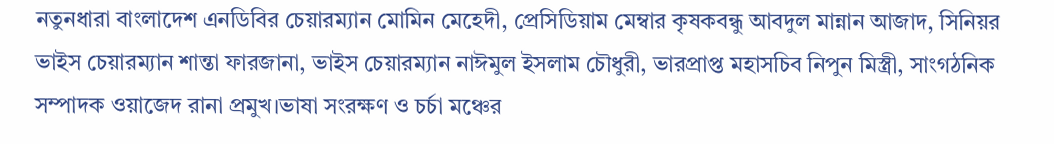নতুনধারা বাংলাদেশ এনডিবির চেয়ারম্যান মোমিন মেহেদী, প্রেসিডিয়াম মেম্বার কৃষকবন্ধু আবদুল মান্নান আজাদ, সিনিয়র ভাইস চেয়ারম্যান শান্তা ফারজানা, ভাইস চেয়ারম্যান নাঈমুল ইসলাম চৌধুরী, ভারপ্রাপ্ত মহাসচিব নিপুন মিস্ত্রী, সাংগঠনিক সম্পাদক ওয়াজেদ রানা প্রমুখ।ভাষা সংরক্ষণ ও চর্চা মঞ্চের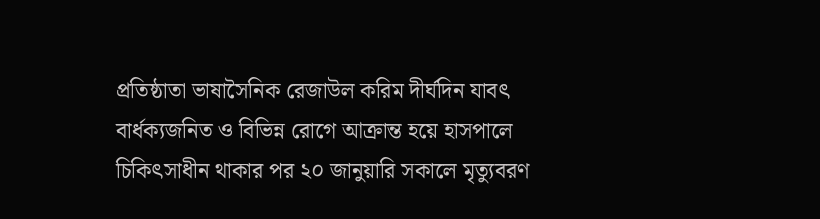প্রতিষ্ঠাতা ভাষাসৈনিক রেজাউল করিম দীর্ঘদিন যাবৎ বার্ধক্যজনিত ও বিভিন্ন রোগে আক্রান্ত হয়ে হাসপালে চিকিৎসাধীন থাকার পর ২০ জানুয়ারি সকালে মৃত্যুবরণ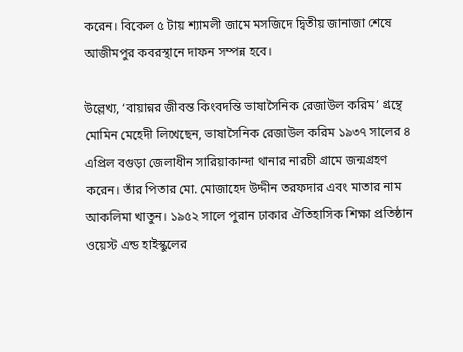করেন। বিকেল ৫ টায় শ্যামলী জামে মসজিদে দ্বিতীয় জানাজা শেষে আজীমপুর কবরস্থানে দাফন সম্পন্ন হবে।

উল্লেখ্য, ‘বায়ান্নর জীবন্ত কিংবদন্তি ভাষাসৈনিক রেজাউল করিম’ গ্রন্থে মোমিন মেহেদী লিখেছেন, ভাষাসৈনিক রেজাউল করিম ১৯৩৭ সালের ৪ এপ্রিল বগুড়া জেলাধীন সারিয়াকান্দা থানার নারচী গ্রামে জন্মগ্রহণ করেন। তাঁর পিতার মো. মোজাহেদ উদ্দীন তরফদার এবং মাতার নাম আকলিমা খাতুন। ১৯৫২ সালে পুরান ঢাকার ঐতিহাসিক শিক্ষা প্রতিষ্ঠান ওয়েস্ট এন্ড হাইস্কুলের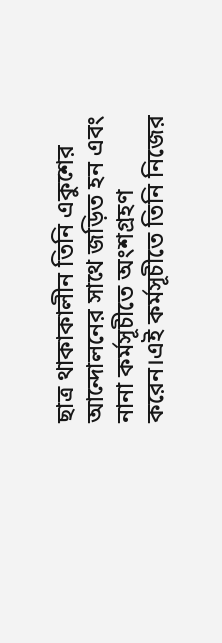ছাত্র থাকাকালীন তিনি একুশের আন্দোলনের সাথে জড়িত হন এবং নানা কর্মসূচীতে অংশগ্রহণ করেন।এই কর্মসূচীতে তিনি নিজের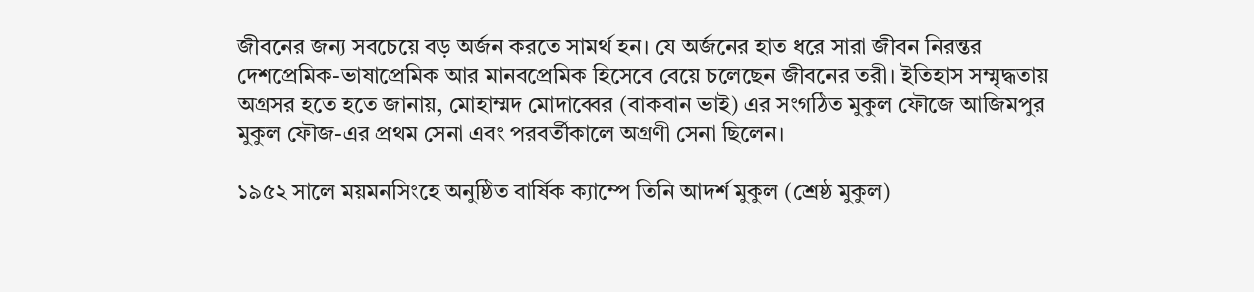জীবনের জন্য সবচেয়ে বড় অর্জন করতে সামর্থ হন। যে অর্জনের হাত ধরে সারা জীবন নিরন্তর দেশপ্রেমিক-ভাষাপ্রেমিক আর মানবপ্রেমিক হিসেবে বেয়ে চলেছেন জীবনের তরী। ইতিহাস সম্মৃদ্ধতায় অগ্রসর হতে হতে জানায়, মোহাম্মদ মোদাব্বের (বাকবান ভাই) এর সংগঠিত মুকুল ফৌজে আজিমপুর মুকুল ফৌজ-এর প্রথম সেনা এবং পরবর্তীকালে অগ্রণী সেনা ছিলেন।

১৯৫২ সালে ময়মনসিংহে অনুষ্ঠিত বার্ষিক ক্যাম্পে তিনি আদর্শ মুকুল (শ্রেষ্ঠ মুকুল)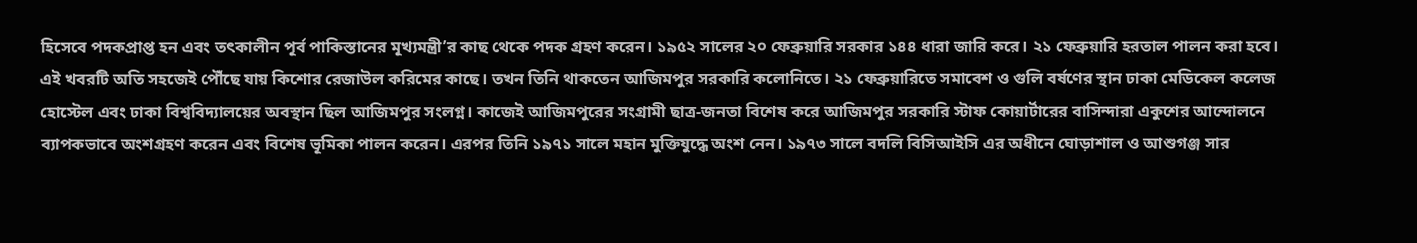হিসেবে পদকপ্রাপ্ত হন এবং তৎকালীন পূর্ব পাকিস্তানের মূখ্যমন্ত্রী’র কাছ থেকে পদক গ্রহণ করেন। ১৯৫২ সালের ২০ ফেব্রুয়ারি সরকার ১৪৪ ধারা জারি করে। ২১ ফেব্রুয়ারি হরতাল পালন করা হবে। এই খবরটি অতি সহজেই পৌঁছে যায় কিশোর রেজাউল করিমের কাছে। তখন তিনি থাকতেন আজিমপুর সরকারি কলোনিতে। ২১ ফেব্রুয়ারিতে সমাবেশ ও গুলি বর্ষণের স্থান ঢাকা মেডিকেল কলেজ হোস্টেল এবং ঢাকা বিশ্ববিদ্যালয়ের অবস্থান ছিল আজিমপুর সংলগ্ন। কাজেই আজিমপুরের সংগ্রামী ছাত্র-জনতা বিশেষ করে আজিমপুর সরকারি স্টাফ কোয়ার্টারের বাসিন্দারা একুশের আন্দোলনে ব্যাপকভাবে অংশগ্রহণ করেন এবং বিশেষ ভূমিকা পালন করেন। এরপর তিনি ১৯৭১ সালে মহান মুক্তিযুদ্ধে অংশ নেন। ১৯৭৩ সালে বদলি বিসিআইসি এর অধীনে ঘোড়াশাল ও আশুগঞ্জ সার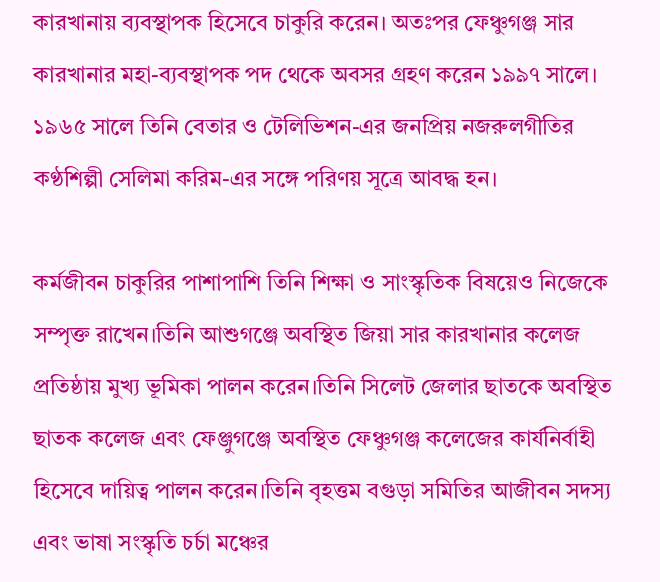কারখানায় ব্যবস্থাপক হিসেবে চাকুরি করেন। অতঃপর ফেঞ্চুগঞ্জ সার কারখানার মহা-ব্যবস্থাপক পদ থেকে অবসর গ্রহণ করেন ১৯৯৭ সালে। ১৯৬৫ সালে তিনি বেতার ও টেলিভিশন-এর জনপ্রিয় নজরুলগীতির কণ্ঠশিল্পী সেলিমা করিম-এর সঙ্গে পরিণয় সূত্রে আবদ্ধ হন।

কর্মজীবন চাকুরির পাশাপাশি তিনি শিক্ষা ও সাংস্কৃতিক বিষয়েও নিজেকে সম্পৃক্ত রাখেন।তিনি আশুগঞ্জে অবস্থিত জিয়া সার কারখানার কলেজ প্রতিষ্ঠায় মুখ্য ভূমিকা পালন করেন।তিনি সিলেট জেলার ছাতকে অবস্থিত ছাতক কলেজ এবং ফেঞ্জুগঞ্জে অবস্থিত ফেঞ্চুগঞ্জ কলেজের কার্যনির্বাহী হিসেবে দায়িত্ব পালন করেন।তিনি বৃহত্তম বগুড়া সমিতির আজীবন সদস্য এবং ভাষা সংস্কৃতি চর্চা মঞ্চের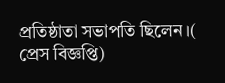প্রতিষ্ঠাতা সভাপতি ছিলেন।( প্রেস বিজ্ঞপ্তি)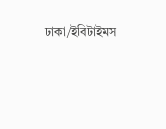ঢাকা/ইবিটাইমস